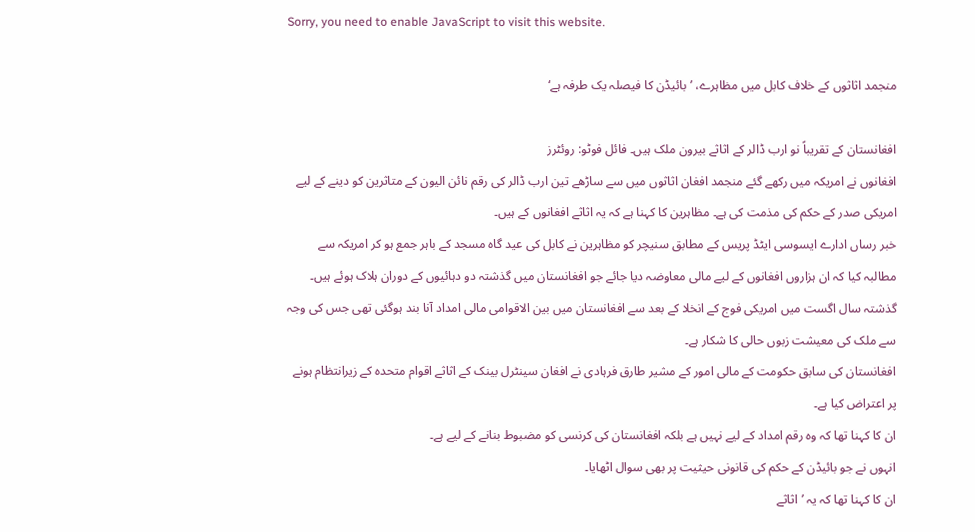Sorry, you need to enable JavaScript to visit this website.

منجمد اثاثوں کے خلاف کابل میں مظاہرے، ’بائیڈن کا فیصلہ یک طرفہ ہے‘

افغانستان کے تقریباً نو ارب ڈالر کے اثاثے بیرون ملک ہیں۔ فائل فوٹو: روئٹرز
افغانوں نے امریکہ میں رکھے گئے منجمد افغان اثاثوں میں سے ساڑھے تین ارب ڈالر کی رقم نائن الیون کے متاثرین کو دینے کے لیے امریکی صدر کے حکم کی مذمت کی ہے۔ مظاہرین کا کہنا ہے کہ یہ اثاثے افغانوں کے ہیں۔
خبر رساں ادارے ایسوسی ایٹڈ پریس کے مطابق سنیچر کو مظاہرین نے کابل کی عید گاہ مسجد کے باہر جمع ہو کر امریکہ سے مطالبہ کیا کہ ان ہزاروں افغانوں کے لیے مالی معاوضہ دیا جائے جو افغانستان میں گذشتہ دو دہائیوں کے دوران ہلاک ہوئے ہیں۔
گذشتہ سال اگست میں امریکی فوج کے انخلا کے بعد سے افغانستان میں بین الاقوامی مالی امداد آنا بند ہوگئی تھی جس کی وجہ سے ملک کی معیشت زبوں حالی کا شکار ہے۔
افغانستان کی سابق حکومت کے مالی امور کے مشیر طارق فرہادی نے افغان سینٹرل بینک کے اثاثے اقوام متحدہ کے زیرانتظام ہونے پر اعتراض کیا ہے۔
ان کا کہنا تھا کہ وہ رقم امداد کے لیے نہیں ہے بلکہ افغانستان کی کرنسی کو مضبوط بنانے کے لیے ہے۔
انہوں نے جو بائیڈن کے حکم کی قانونی حیثیت پر بھی سوال اٹھایا۔
ان کا کہنا تھا کہ یہ ’اثاثے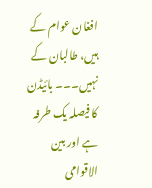افغان عوام کے ہیں، طالبان کے نہیں۔۔۔ بائیڈن کا فیصلہ یک طرفہ ہے اور بین الاقوامی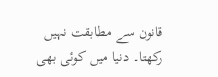قانون سے مطابقت نہیں رکھتا۔ دنیا میں کوئی بھی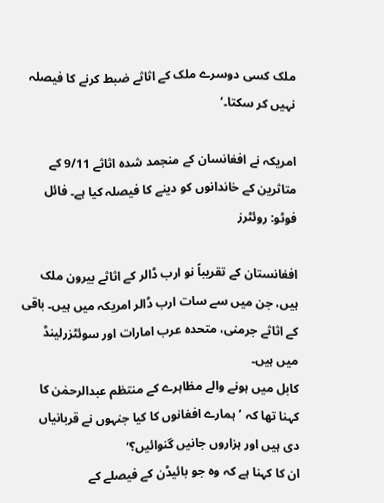ملک کسی دوسرے ملک کے اثاثے ضبط کرنے کا فیصلہ نہیں کر سکتا۔‘

امریکہ نے افغانسان کے منجمد شدہ اثاثے 9/11 کے متاثرین کے خاندانوں کو دینے کا فیصلہ کیا ہے۔ فائل فوٹو: روئٹرز

افغانستان کے تقریباً نو ارب ڈالر کے اثاثے بیرون ملک ہیں، جن میں سے سات ارب ڈالر امریکہ میں ہیں۔ باقی کے اثاثے جرمنی، متحدہ عرب امارات اور سوئٹزرلینڈ میں ہیں۔
کابل میں ہونے والے مظاہرے کے منتظم عبدالرحمٰن کا کہنا تھا کہ ’ہمارے افغانوں کا کیا جنہوں نے قربانیاں دی ہیں اور ہزاروں جانیں گنوائیں؟‘
ان کا کہنا ہے کہ وہ جو بائیڈن کے فیصلے کے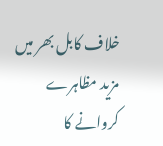خلاف کابل بھر میں مزید مظاہرے کروانے کا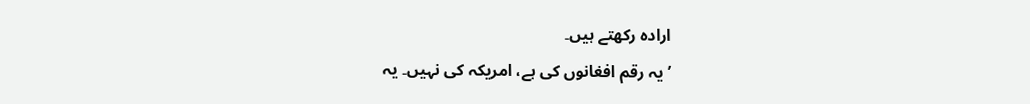ارادہ رکھتے ہیں۔
’یہ رقم افغانوں کی ہے، امریکہ کی نہیں۔ یہ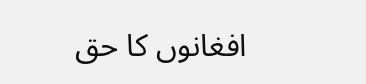افغانوں کا حق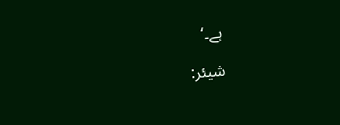ہے۔‘

شیئر: